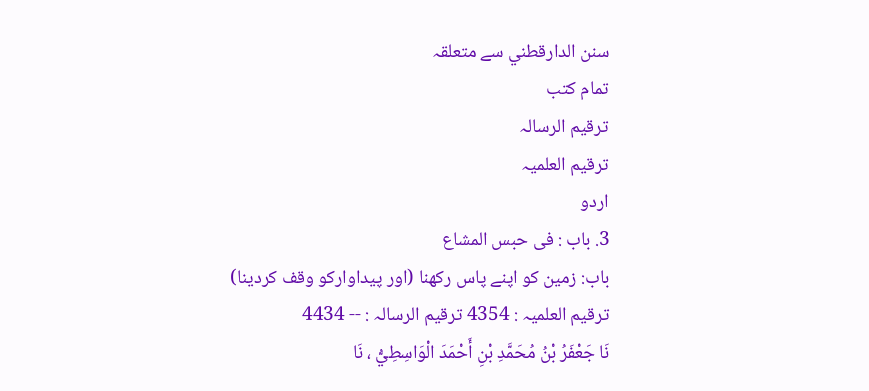سنن الدارقطني سے متعلقہ
تمام کتب
ترقیم الرسالہ
ترقیم العلمیہ
اردو
3. باب : فى حبس المشاع
باب: زمین کو اپنے پاس رکھنا (اور پیداوارکو وقف کردینا)
ترقیم العلمیہ : 4354 ترقیم الرسالہ : -- 4434
نَا جَعْفَرُ بْنُ مُحَمَّدِ بْنِ أَحْمَدَ الْوَاسِطِيُّ ، نَا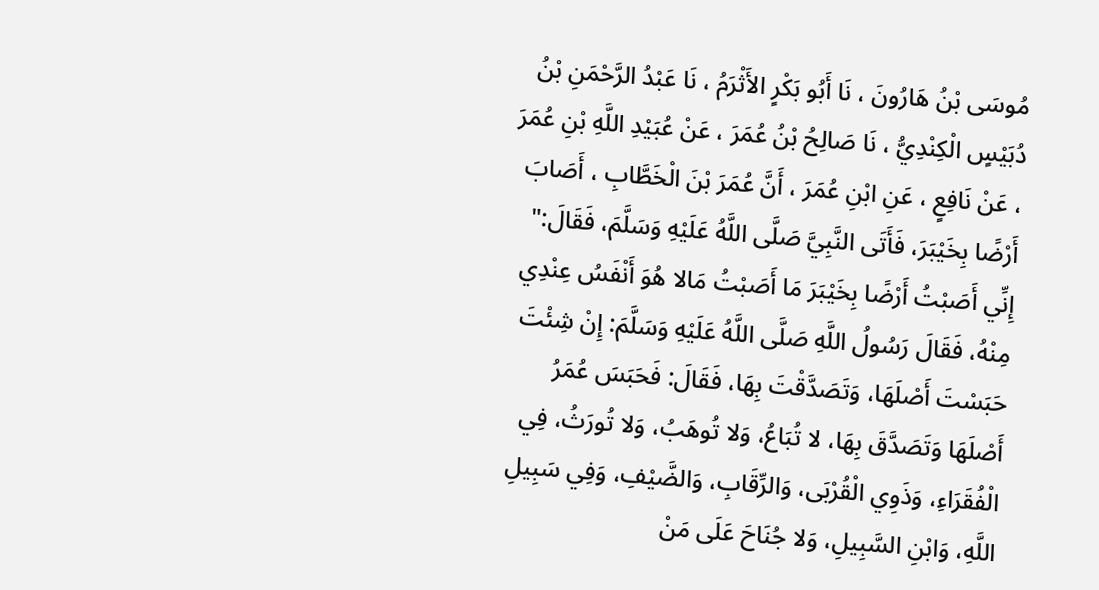مُوسَى بْنُ هَارُونَ ، نَا أَبُو بَكْرٍ الأَثْرَمُ ، نَا عَبْدُ الرَّحْمَنِ بْنُ دُبَيْسٍ الْكِنْدِيُّ ، نَا صَالِحُ بْنُ عُمَرَ ، عَنْ عُبَيْدِ اللَّهِ بْنِ عُمَرَ ، عَنْ نَافِعٍ ، عَنِ ابْنِ عُمَرَ ، أَنَّ عُمَرَ بْنَ الْخَطَّابِ ، أَصَابَ أَرْضًا بِخَيْبَرَ، فَأَتَى النَّبِيَّ صَلَّى اللَّهُ عَلَيْهِ وَسَلَّمَ، فَقَالَ:" إِنِّي أَصَبْتُ أَرْضًا بِخَيْبَرَ مَا أَصَبْتُ مَالا هُوَ أَنْفَسُ عِنْدِي مِنْهُ، فَقَالَ رَسُولُ اللَّهِ صَلَّى اللَّهُ عَلَيْهِ وَسَلَّمَ: إِنْ شِئْتَ حَبَسْتَ أَصْلَهَا، وَتَصَدَّقْتَ بِهَا، فَقَالَ: فَحَبَسَ عُمَرُ أَصْلَهَا وَتَصَدَّقَ بِهَا، لا تُبَاعُ، وَلا تُوهَبُ، وَلا تُورَثُ، فِي الْفُقَرَاءِ، وَذَوِي الْقُرْبَى، وَالرِّقَابِ، وَالضَّيْفِ، وَفِي سَبِيلِ اللَّهِ، وَابْنِ السَّبِيلِ، وَلا جُنَاحَ عَلَى مَنْ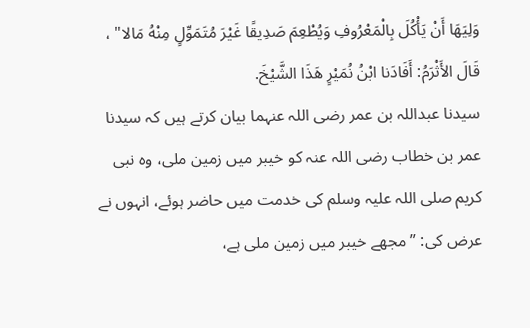وَلِيَهَا أَنْ يَأْكُلَ بِالْمَعْرُوفِ وَيُطْعِمَ صَدِيقًا غَيْرَ مُتَمَوِّلٍ مِنْهُ مَالا" ، قَالَ الأَثْرَمُ: أَفَادَنا ابْنُ نُمَيْرٍ هَذَا الشَّيْخَ.
سیدنا عبداللہ بن عمر رضی اللہ عنہما بیان کرتے ہیں کہ سیدنا عمر بن خطاب رضی اللہ عنہ کو خیبر میں زمین ملی، وہ نبی کریم صلی اللہ علیہ وسلم کی خدمت میں حاضر ہوئے، انہوں نے عرض کی: ”مجھے خیبر میں زمین ملی ہے،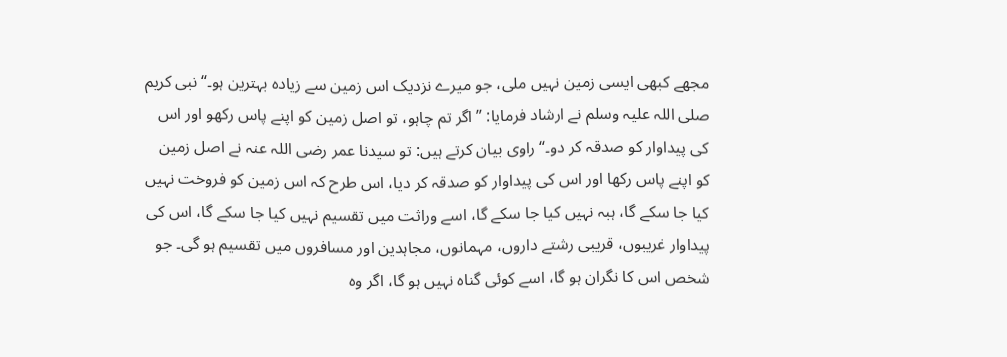مجھے کبھی ایسی زمین نہیں ملی، جو میرے نزدیک اس زمین سے زیادہ بہترین ہو۔“ نبی کریم صلی اللہ علیہ وسلم نے ارشاد فرمایا: ”اگر تم چاہو، تو اصل زمین کو اپنے پاس رکھو اور اس کی پیداوار کو صدقہ کر دو۔“ راوی بیان کرتے ہیں: تو سیدنا عمر رضی اللہ عنہ نے اصل زمین کو اپنے پاس رکھا اور اس کی پیداوار کو صدقہ کر دیا، اس طرح کہ اس زمین کو فروخت نہیں کیا جا سکے گا، ہبہ نہیں کیا جا سکے گا، اسے وراثت میں تقسیم نہیں کیا جا سکے گا، اس کی پیداوار غریبوں، قریبی رشتے داروں، مہمانوں، مجاہدین اور مسافروں میں تقسیم ہو گی۔ جو شخص اس کا نگران ہو گا، اسے کوئی گناہ نہیں ہو گا، اگر وہ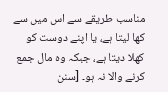مناسب طریقے سے اس میں سے کھا لیتا ہے، یا اپنے دوست کو کھلا دیتا ہے، جبکہ وہ مال جمع کرنے والا نہ ہو۔ [سنن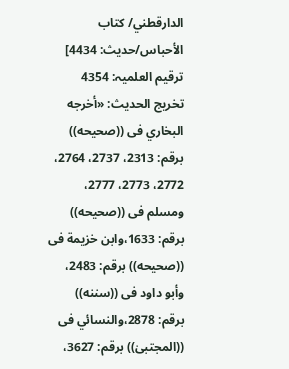الدارقطني/ كتاب الأحباس/حدیث: 4434]
ترقیم العلمیہ: 4354
تخریج الحدیث: «أخرجه البخاري فى ((صحيحه)) برقم: 2313، 2737، 2764، 2772، 2773، 2777، ومسلم فى ((صحيحه)) برقم: 1633،وابن خزيمة فى ((صحيحه)) برقم: 2483، وأبو داود فى ((سننه)) برقم: 2878،والنسائي فى ((المجتبیٰ)) برقم: 3627،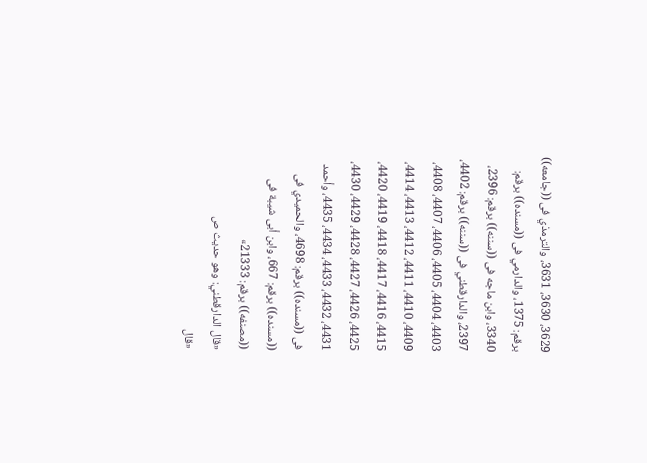3629، 3630، 3631، والترمذي فى ((جامعه)) برقم: 1375، والدارمي فى ((مسنده)) برقم: 3340، وابن ماجه فى ((سننه)) برقم: 2396، 2397، والدارقطني فى ((سننه)) برقم: 4402، 4403، 4404، 4405، 4406، 4407، 4408، 4409، 4410، 4411، 4412، 4413، 4414، 4415، 4416، 4417، 4418، 4419، 4420، 4425، 4426، 4427، 4428، 4429، 4430، 4431، 4432، 4433، 4434، 4435، وأحمد فى ((مسنده)) برقم: 4698، والحميدي فى ((مسنده)) برقم: 667، وابن أبى شيبة فى ((مصنفه)) برقم: 21333»
«قال الدارقطني: وهو حديث ص
«قال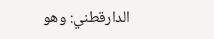الدارقطني: وهو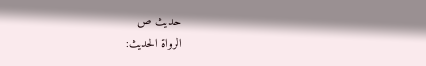حديث ص
الرواة الحديث: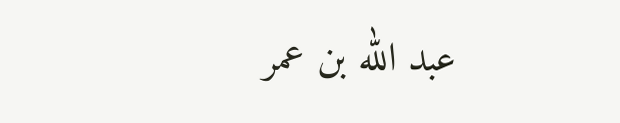عبد الله بن عمر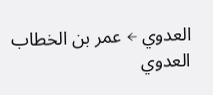العدوي ← عمر بن الخطاب العدوي